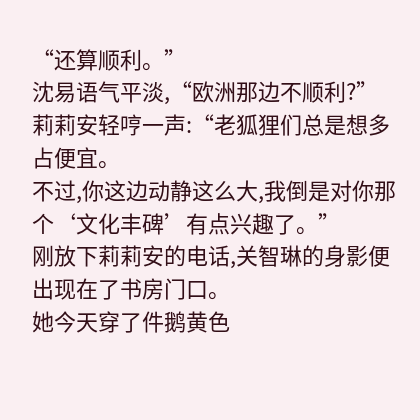“还算顺利。”
沈易语气平淡,“欧洲那边不顺利?”
莉莉安轻哼一声:“老狐狸们总是想多占便宜。
不过,你这边动静这么大,我倒是对你那个‘文化丰碑’有点兴趣了。”
刚放下莉莉安的电话,关智琳的身影便出现在了书房门口。
她今天穿了件鹅黄色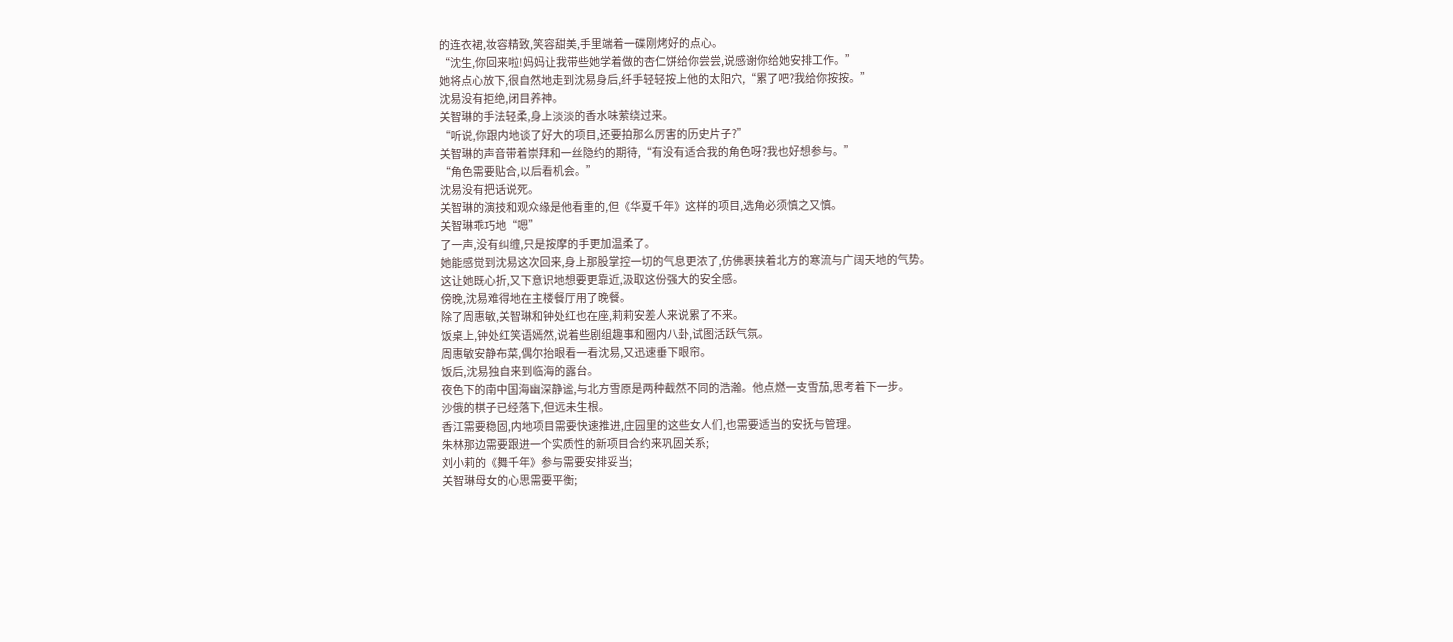的连衣裙,妆容精致,笑容甜美,手里端着一碟刚烤好的点心。
“沈生,你回来啦!妈妈让我带些她学着做的杏仁饼给你尝尝,说感谢你给她安排工作。”
她将点心放下,很自然地走到沈易身后,纤手轻轻按上他的太阳穴,“累了吧?我给你按按。”
沈易没有拒绝,闭目养神。
关智琳的手法轻柔,身上淡淡的香水味萦绕过来。
“听说,你跟内地谈了好大的项目,还要拍那么厉害的历史片子?”
关智琳的声音带着崇拜和一丝隐约的期待,“有没有适合我的角色呀?我也好想参与。”
“角色需要贴合,以后看机会。”
沈易没有把话说死。
关智琳的演技和观众缘是他看重的,但《华夏千年》这样的项目,选角必须慎之又慎。
关智琳乖巧地“嗯”
了一声,没有纠缠,只是按摩的手更加温柔了。
她能感觉到沈易这次回来,身上那股掌控一切的气息更浓了,仿佛裹挟着北方的寒流与广阔天地的气势。
这让她既心折,又下意识地想要更靠近,汲取这份强大的安全感。
傍晚,沈易难得地在主楼餐厅用了晚餐。
除了周惠敏,关智琳和钟处红也在座,莉莉安差人来说累了不来。
饭桌上,钟处红笑语嫣然,说着些剧组趣事和圈内八卦,试图活跃气氛。
周惠敏安静布菜,偶尔抬眼看一看沈易,又迅速垂下眼帘。
饭后,沈易独自来到临海的露台。
夜色下的南中国海幽深静谧,与北方雪原是两种截然不同的浩瀚。他点燃一支雪茄,思考着下一步。
沙俄的棋子已经落下,但远未生根。
香江需要稳固,内地项目需要快速推进,庄园里的这些女人们,也需要适当的安抚与管理。
朱林那边需要跟进一个实质性的新项目合约来巩固关系;
刘小莉的《舞千年》参与需要安排妥当;
关智琳母女的心思需要平衡;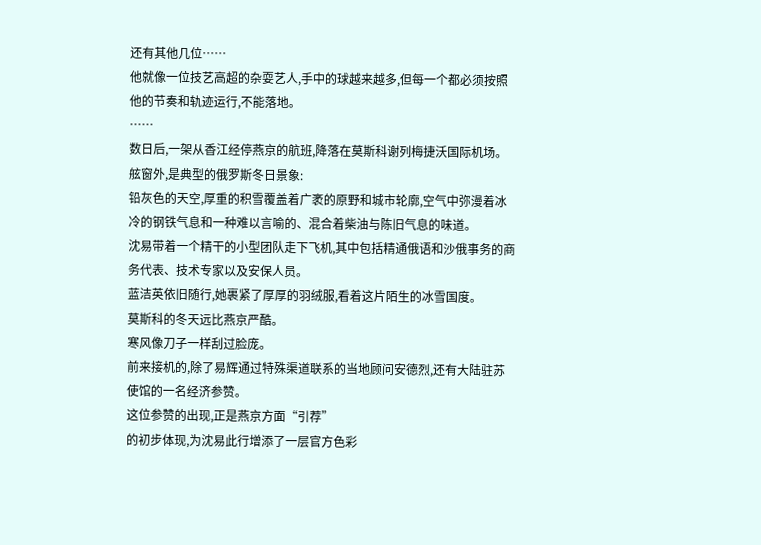还有其他几位……
他就像一位技艺高超的杂耍艺人,手中的球越来越多,但每一个都必须按照他的节奏和轨迹运行,不能落地。
……
数日后,一架从香江经停燕京的航班,降落在莫斯科谢列梅捷沃国际机场。
舷窗外,是典型的俄罗斯冬日景象:
铅灰色的天空,厚重的积雪覆盖着广袤的原野和城市轮廓,空气中弥漫着冰冷的钢铁气息和一种难以言喻的、混合着柴油与陈旧气息的味道。
沈易带着一个精干的小型团队走下飞机,其中包括精通俄语和沙俄事务的商务代表、技术专家以及安保人员。
蓝洁英依旧随行,她裹紧了厚厚的羽绒服,看着这片陌生的冰雪国度。
莫斯科的冬天远比燕京严酷。
寒风像刀子一样刮过脸庞。
前来接机的,除了易辉通过特殊渠道联系的当地顾问安德烈,还有大陆驻苏使馆的一名经济参赞。
这位参赞的出现,正是燕京方面“引荐”
的初步体现,为沈易此行增添了一层官方色彩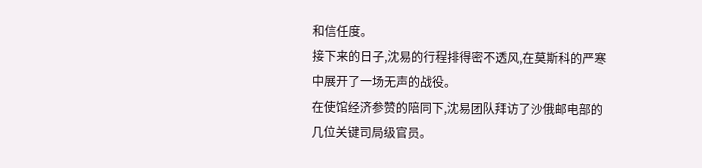和信任度。
接下来的日子,沈易的行程排得密不透风,在莫斯科的严寒中展开了一场无声的战役。
在使馆经济参赞的陪同下,沈易团队拜访了沙俄邮电部的几位关键司局级官员。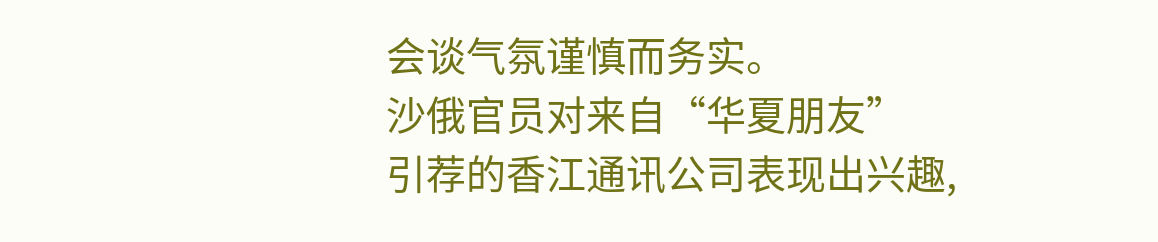会谈气氛谨慎而务实。
沙俄官员对来自“华夏朋友”
引荐的香江通讯公司表现出兴趣,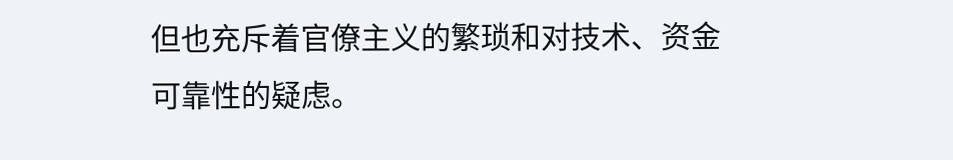但也充斥着官僚主义的繁琐和对技术、资金可靠性的疑虑。